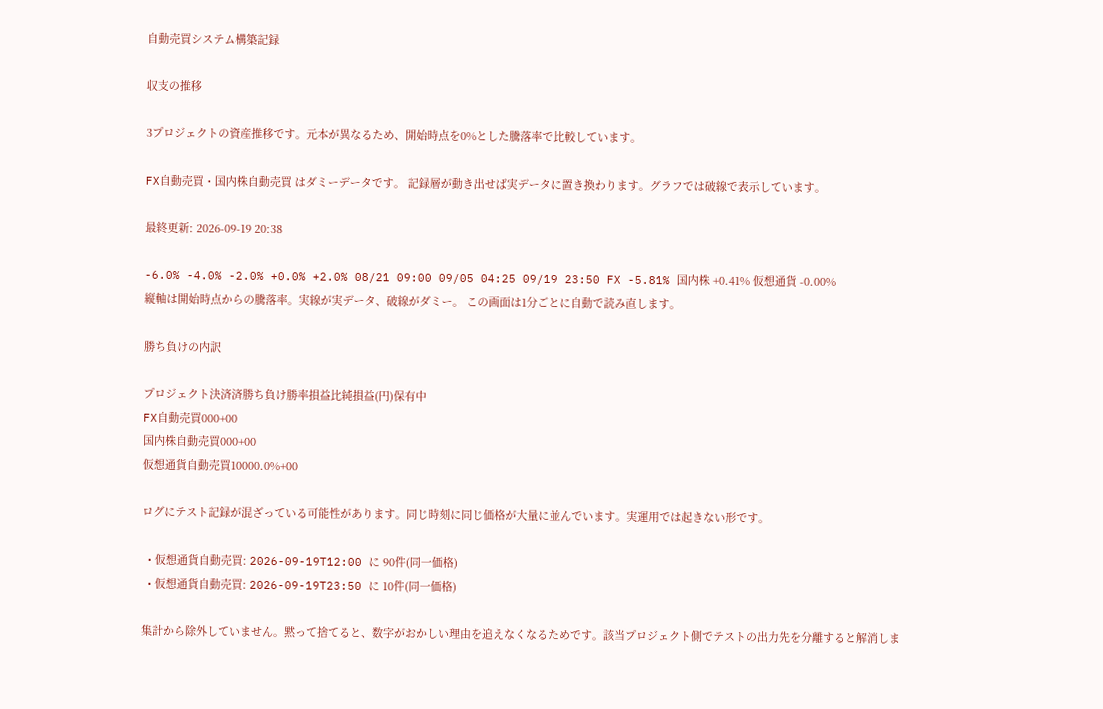自動売買システム構築記録

収支の推移

3プロジェクトの資産推移です。元本が異なるため、開始時点を0%とした騰落率で比較しています。

FX自動売買・国内株自動売買 はダミーデータです。 記録層が動き出せば実データに置き換わります。グラフでは破線で表示しています。

最終更新: 2026-09-19 20:38

-6.0% -4.0% -2.0% +0.0% +2.0% 08/21 09:00 09/05 04:25 09/19 23:50 FX -5.81% 国内株 +0.41% 仮想通貨 -0.00%
縦軸は開始時点からの騰落率。実線が実データ、破線がダミー。 この画面は1分ごとに自動で読み直します。

勝ち負けの内訳

プロジェクト決済済勝ち負け勝率損益比純損益(円)保有中
FX自動売買000+00
国内株自動売買000+00
仮想通貨自動売買10000.0%+00

ログにテスト記録が混ざっている可能性があります。同じ時刻に同じ価格が大量に並んでいます。実運用では起きない形です。

  • 仮想通貨自動売買: 2026-09-19T12:00 に 90件(同一価格)
  • 仮想通貨自動売買: 2026-09-19T23:50 に 10件(同一価格)

集計から除外していません。黙って捨てると、数字がおかしい理由を追えなくなるためです。該当プロジェクト側でテストの出力先を分離すると解消しま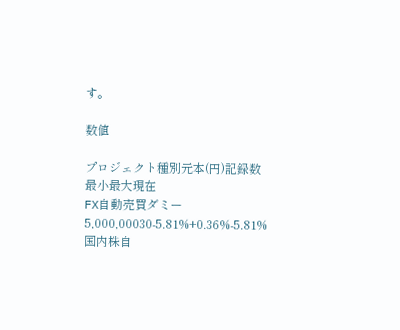す。

数値

プロジェクト種別元本(円)記録数最小最大現在
FX自動売買ダミー5,000,00030-5.81%+0.36%-5.81%
国内株自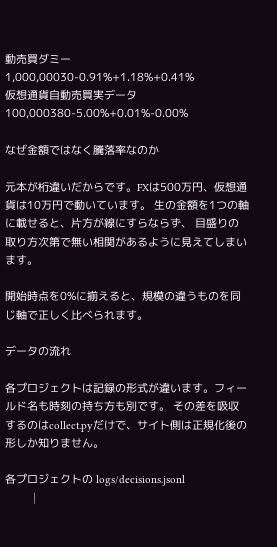動売買ダミー1,000,00030-0.91%+1.18%+0.41%
仮想通貨自動売買実データ100,000380-5.00%+0.01%-0.00%

なぜ金額ではなく騰落率なのか

元本が桁違いだからです。FXは500万円、仮想通貨は10万円で動いています。 生の金額を1つの軸に載せると、片方が線にすらならず、 目盛りの取り方次第で無い相関があるように見えてしまいます。

開始時点を0%に揃えると、規模の違うものを同じ軸で正しく比べられます。

データの流れ

各プロジェクトは記録の形式が違います。フィールド名も時刻の持ち方も別です。 その差を吸収するのはcollect.pyだけで、サイト側は正規化後の形しか知りません。

各プロジェクトの logs/decisions.jsonl
        │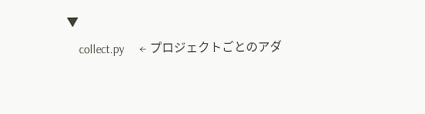▼
    collect.py     ← プロジェクトごとのアダ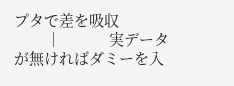プタで差を吸収
        │            実データが無ければダミーを入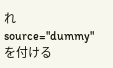れ source="dummy" を付ける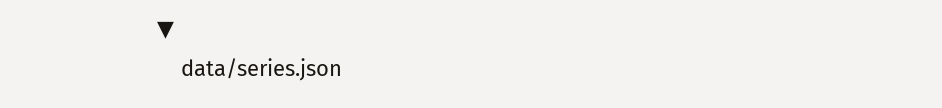▼
    data/series.json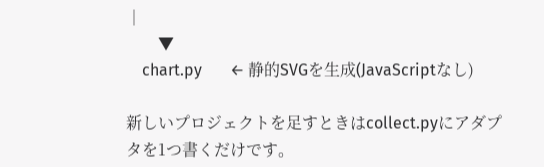│
        ▼
    chart.py       ← 静的SVGを生成(JavaScriptなし)

新しいプロジェクトを足すときはcollect.pyにアダプタを1つ書くだけです。